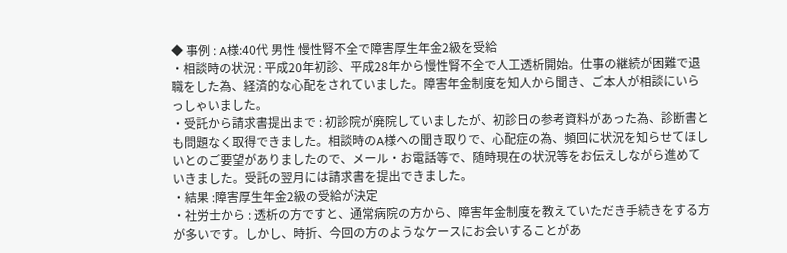◆ 事例 : A様:40代 男性 慢性腎不全で障害厚生年金2級を受給
・相談時の状況 : 平成20年初診、平成28年から慢性腎不全で人工透析開始。仕事の継続が困難で退職をした為、経済的な心配をされていました。障害年金制度を知人から聞き、ご本人が相談にいらっしゃいました。
・受託から請求書提出まで : 初診院が廃院していましたが、初診日の参考資料があった為、診断書とも問題なく取得できました。相談時のA様への聞き取りで、心配症の為、頻回に状況を知らせてほしいとのご要望がありましたので、メール・お電話等で、随時現在の状況等をお伝えしながら進めていきました。受託の翌月には請求書を提出できました。
・結果 :障害厚生年金2級の受給が決定
・社労士から : 透析の方ですと、通常病院の方から、障害年金制度を教えていただき手続きをする方が多いです。しかし、時折、今回の方のようなケースにお会いすることがあ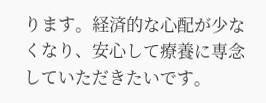ります。経済的な心配が少なくなり、安心して療養に専念していただきたいです。